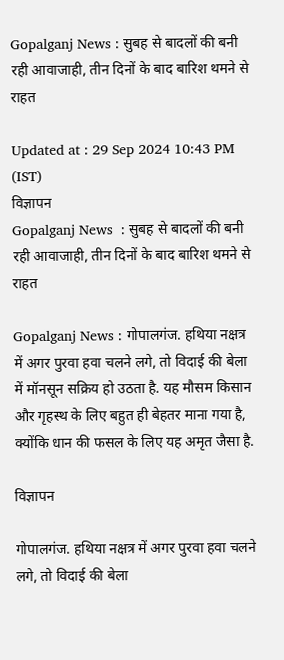Gopalganj News : सुबह से बादलों की बनी रही आवाजाही, तीन दिनों के बाद बारिश थमने से राहत

Updated at : 29 Sep 2024 10:43 PM (IST)
विज्ञापन
Gopalganj News  : सुबह से बादलों की बनी रही आवाजाही, तीन दिनों के बाद बारिश थमने से राहत

Gopalganj News : गोपालगंज. हथिया नक्षत्र में अगर पुरवा हवा चलने लगे, तो विदाई की बेला में मॉनसून सक्रिय हो उठता है. यह मौसम किसान और गृहस्थ के लिए बहुत ही बेहतर माना गया है, क्योंकि धान की फसल के लिए यह अमृत जैसा है.

विज्ञापन

गोपालगंज. हथिया नक्षत्र में अगर पुरवा हवा चलने लगे, तो विदाई की बेला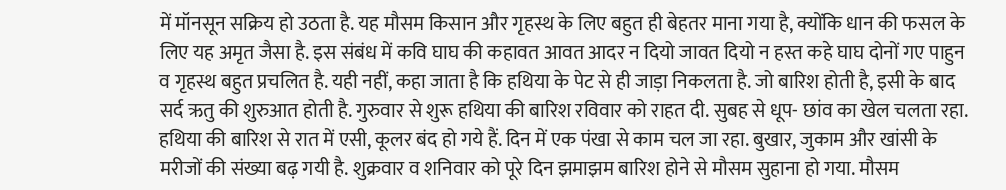में मॉनसून सक्रिय हो उठता है. यह मौसम किसान और गृहस्थ के लिए बहुत ही बेहतर माना गया है, क्योंकि धान की फसल के लिए यह अमृत जैसा है. इस संबंध में कवि घाघ की कहावत आवत आदर न दियो जावत दियो न हस्त कहे घाघ दोनों गए पाहुन व गृहस्थ बहुत प्रचलित है. यही नहीं, कहा जाता है कि हथिया के पेट से ही जाड़ा निकलता है. जो बारिश होती है, इसी के बाद सर्द ऋतु की शुरुआत होती है. गुरुवार से शुरू हथिया की बारिश रविवार को राहत दी. सुबह से धूप- छांव का खेल चलता रहा. हथिया की बारिश से रात में एसी, कूलर बंद हो गये हैं. दिन में एक पंखा से काम चल जा रहा. बुखार, जुकाम और खांसी के मरीजों की संख्या बढ़ गयी है. शुक्रवार व शनिवार को पूरे दिन झमाझम बारिश होने से मौसम सुहाना हो गया. मौसम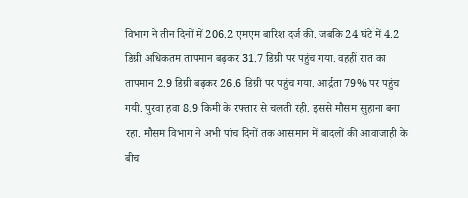विभाग ने तीन दिनों में 206.2 एमएम बारिश दर्ज की. जबकि 24 घंटे में 4.2 डिग्री अधिकतम तापमान बढ़कर 31.7 डिग्री पर पहुंच गया. वहहीं रात का तापमान 2.9 डिग्री बढ़कर 26.6 डिग्री पर पहुंच गया. आर्द्रता 79% पर पहुंच गयी. पुरवा हवा 8.9 किमी के रफ्तार से चलती रही. इससे मौसम सुहाना बना रहा. मौसम विभाग ने अभी पांच दिनों तक आसमान में बादलों की आवाजाही के बीच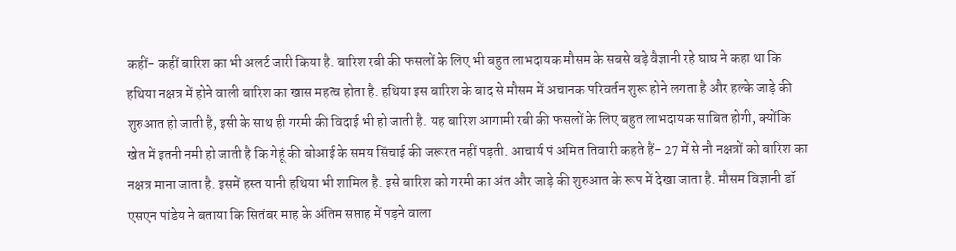कहीं- कहीं बारिश का भी अलर्ट जारी किया है. बारिश रबी की फसलों के लिए भी बहुत लाभदायक मौसम के सबसे बड़े वैज्ञानी रहे घाघ ने कहा था कि हथिया नक्षत्र में होने वाली बारिश का खास महत्व होता है. हथिया इस बारिश के बाद से मौसम में अचानक परिवर्तन शुरू होने लगता है और हल्के जाड़े की शुरुआत हो जाती है, इसी के साथ ही गरमी की विदाई भी हो जाती है. यह बारिश आगामी रबी की फसलों के लिए बहुत लाभदायक साबित होगी, क्योंकि खेत में इतनी नमी हो जाती है कि गेहूं की बोआई के समय सिंचाई की जरूरत नहीं पड़ती. आचार्य पं अमित तिवारी कहते हैं- 27 में से नौ नक्षत्रों को बारिश का नक्षत्र माना जाता है. इसमें हस्त यानी हथिया भी शामिल है. इसे बारिश को गरमी का अंत और जाड़े की शुरुआत के रूप में देखा जाता है. मौसम विज्ञानी डॉ एसएन पांडेय ने बताया कि सितंबर माह के अंतिम सप्ताह में पड़ने वाला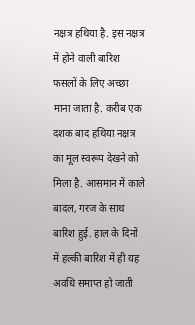नक्षत्र हथिया है. इस नक्षत्र में होने वाली बारिश फसलों के लिए अच्छा माना जाता है. करीब एक दशक बाद हथिया नक्षत्र का मूल स्वरूप देखने को मिला है. आसमान में काले बादल, गरज के साथ बारिश हुई. हाल के दिनों में हल्की बारिश में ही यह अवधि समाप्त हो जाती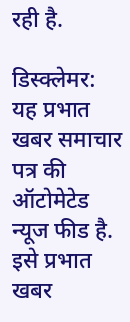रही है.

डिस्क्लेमर: यह प्रभात खबर समाचार पत्र की ऑटोमेटेड न्यूज फीड है. इसे प्रभात खबर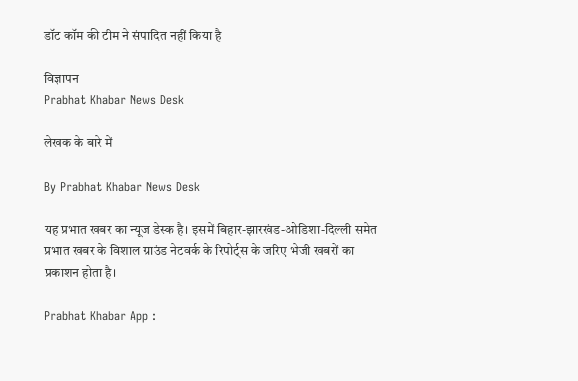डॉट कॉम की टीम ने संपादित नहीं किया है

विज्ञापन
Prabhat Khabar News Desk

लेखक के बारे में

By Prabhat Khabar News Desk

यह प्रभात खबर का न्यूज डेस्क है। इसमें बिहार-झारखंड-ओडिशा-दिल्‍ली समेत प्रभात खबर के विशाल ग्राउंड नेटवर्क के रिपोर्ट्स के जरिए भेजी खबरों का प्रकाशन होता है।

Prabhat Khabar App :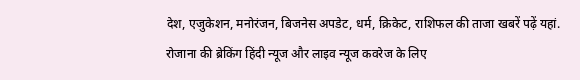देश, एजुकेशन, मनोरंजन, बिजनेस अपडेट, धर्म, क्रिकेट, राशिफल की ताजा खबरें पढ़ें यहां. रोजाना की ब्रेकिंग हिंदी न्यूज और लाइव न्यूज कवरेज के लिए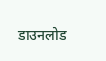डाउनलोड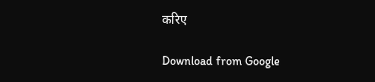करिए

Download from Google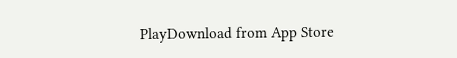PlayDownload from App Store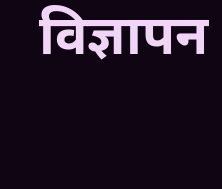विज्ञापन